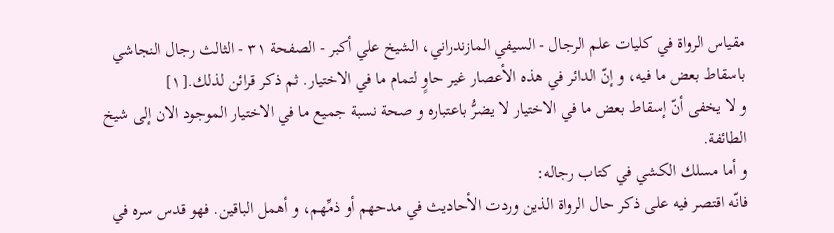مقياس الرواة في كليات علم الرجال - السيفي المازندراني، الشيخ علي أكبر - الصفحة ٣١ - الثالث رجال النجاشي
باسقاط بعض ما فيه، و إنّ الدائر في هذه الأعصار غير حاوٍ لتمام ما في الاختيار. ثم ذكر قرائن لذلك.[١]
و لا يخفى أنّ إسقاط بعض ما في الاختيار لا يضرُّ باعتباره و صحة نسبة جميع ما في الاختيار الموجود الان إلى شيخ الطائفة.
و أما مسلك الكشي في كتاب رجاله:
فانّه اقتصر فيه على ذكر حال الرواة الذين وردت الأحاديث في مدحهم أو ذمِّهم، و أهمل الباقين. فهو قدس سره في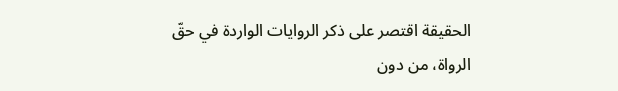الحقيقة اقتصر على ذكر الروايات الواردة في حقّ الرواة، من دون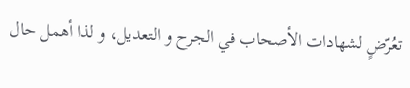تعُرّضٍ لشهادات الأصحاب في الجرح و التعديل، و لذا أهمل حال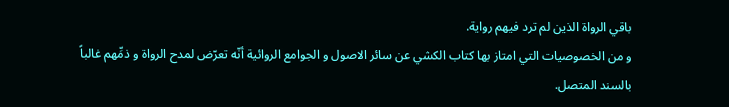باقي الرواة الذين لم ترد فيهم رواية.
و من الخصوصيات التي امتاز بها كتاب الكشي عن سائر الاصول و الجوامع الروائية أنّه تعرّض لمدح الرواة و ذمِّهم غالباً بالسند المتصل.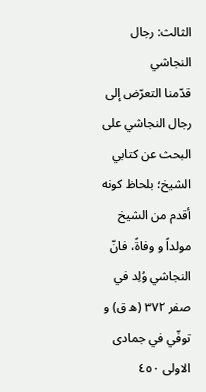الثالث: رجال النجاشي
قدّمنا التعرّض إلى رجال النجاشي على البحث عن كتابي الشيخ؛ بلحاظ كونه أقدم من الشيخ مولداً و وفاةً، فانّ النجاشي وُلِد في صفر ٣٧٢ (ه ق) و توفّي في جمادى الاولى ٤٥٠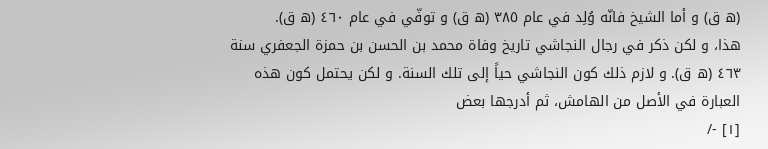(ه ق) و أما الشيخ فانّه وُلِد في عام ٣٨٥ (ه ق) و توفّي في عام ٤٦٠ (ه ق).
هذا، و لكن ذكر في رجال النجاشي تاريخ وفاة محمد بن الحسن بن حمزة الجعفري سنة ٤٦٣ (ه ق). و لازم ذلك كون النجاشي حياً إلى تلك السنة. و لكن يحتمل كون هذه العبارة في الأصل من الهامش، ثم أدرجها بعض
[١] -/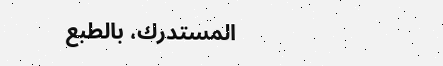المستدرك، بالطبع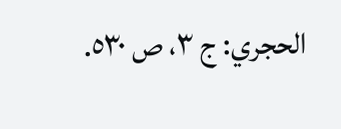الحجري: ج ٣، ص ٥٣٠.